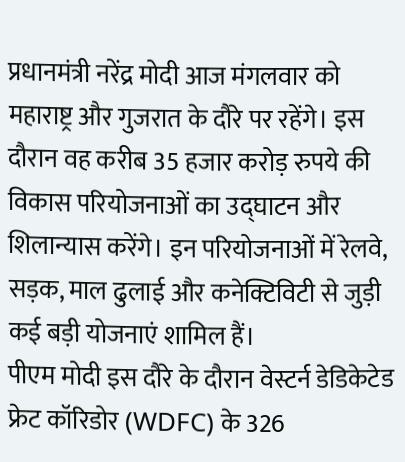प्रधानमंत्री नरेंद्र मोदी आज मंगलवार को महाराष्ट्र और गुजरात के दौरे पर रहेंगे। इस दौरान वह करीब 35 हजार करोड़ रुपये की विकास परियोजनाओं का उद्घाटन और शिलान्यास करेंगे। इन परियोजनाओं में रेलवे, सड़क, माल ढुलाई और कनेक्टिविटी से जुड़ी कई बड़ी योजनाएं शामिल हैं।
पीएम मोदी इस दौरे के दौरान वेस्टर्न डेडिकेटेड फ्रेट कॉरिडोर (WDFC) के 326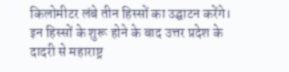किलोमीटर लंबे तीन हिस्सों का उद्घाटन करेंगे। इन हिस्सों के शुरू होने के बाद उत्तर प्रदेश के दादरी से महाराष्ट्र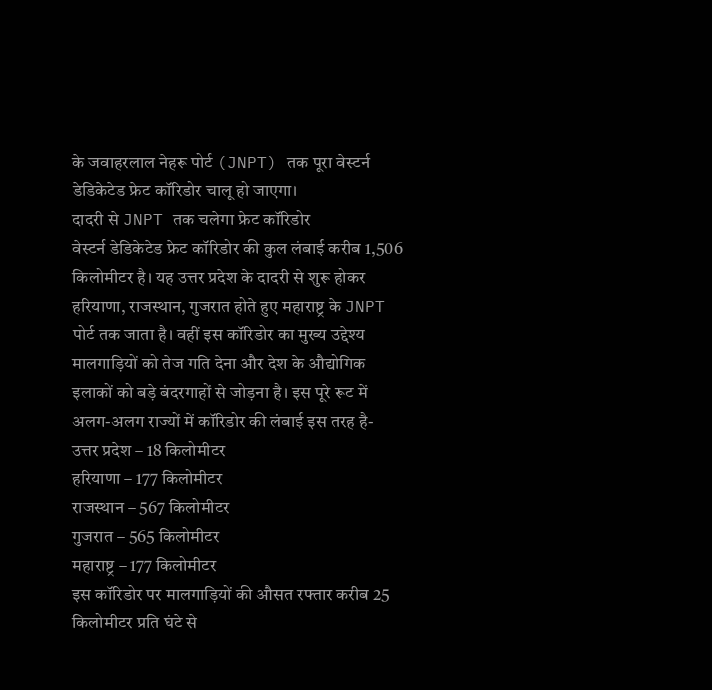के जवाहरलाल नेहरू पोर्ट (JNPT) तक पूरा वेस्टर्न डेडिकेटेड फ्रेट कॉरिडोर चालू हो जाएगा।
दादरी से JNPT तक चलेगा फ्रेट कॉरिडोर
वेस्टर्न डेडिकेटेड फ्रेट कॉरिडोर की कुल लंबाई करीब 1,506 किलोमीटर है। यह उत्तर प्रदेश के दादरी से शुरू होकर हरियाणा, राजस्थान, गुजरात होते हुए महाराष्ट्र के JNPT पोर्ट तक जाता है। वहीं इस कॉरिडोर का मुख्य उद्देश्य मालगाड़ियों को तेज गति देना और देश के औद्योगिक इलाकों को बड़े बंदरगाहों से जोड़ना है। इस पूरे रूट में अलग-अलग राज्यों में कॉरिडोर की लंबाई इस तरह है-
उत्तर प्रदेश – 18 किलोमीटर
हरियाणा – 177 किलोमीटर
राजस्थान – 567 किलोमीटर
गुजरात – 565 किलोमीटर
महाराष्ट्र – 177 किलोमीटर
इस कॉरिडोर पर मालगाड़ियों की औसत रफ्तार करीब 25 किलोमीटर प्रति घंटे से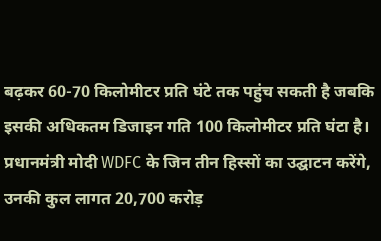बढ़कर 60-70 किलोमीटर प्रति घंटे तक पहुंच सकती है जबकि इसकी अधिकतम डिजाइन गति 100 किलोमीटर प्रति घंटा है। प्रधानमंत्री मोदी WDFC के जिन तीन हिस्सों का उद्घाटन करेंगे, उनकी कुल लागत 20,700 करोड़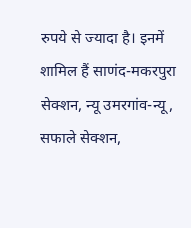रुपये से ज्यादा है। इनमें शामिल हैं साणंद-मकरपुरा सेक्शन, न्यू उमरगांव-न्यू, सफाले सेक्शन,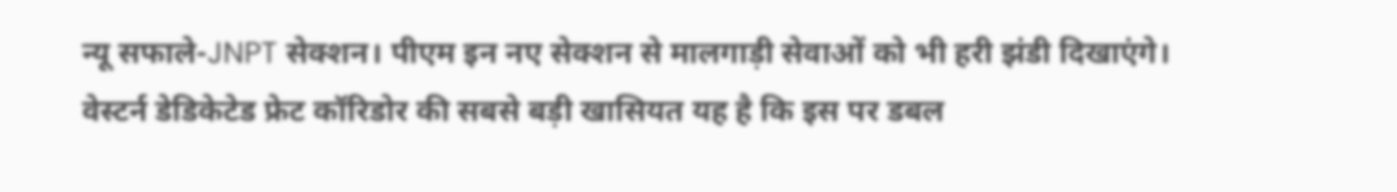न्यू सफाले-JNPT सेक्शन। पीएम इन नए सेक्शन से मालगाड़ी सेवाओं को भी हरी झंडी दिखाएंगे।
वेस्टर्न डेडिकेटेड फ्रेट कॉरिडोर की सबसे बड़ी खासियत यह है कि इस पर डबल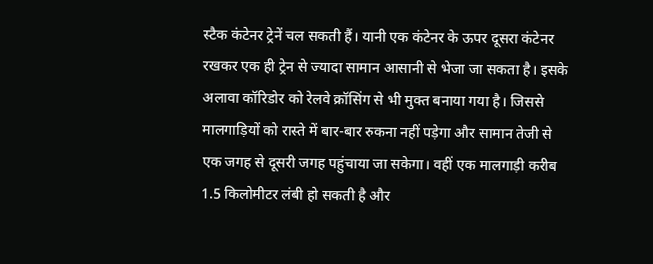स्टैक कंटेनर ट्रेनें चल सकती हैं। यानी एक कंटेनर के ऊपर दूसरा कंटेनर रखकर एक ही ट्रेन से ज्यादा सामान आसानी से भेजा जा सकता है। इसके अलावा कॉरिडोर को रेलवे क्रॉसिंग से भी मुक्त बनाया गया है। जिससे मालगाड़ियों को रास्ते में बार-बार रुकना नहीं पड़ेगा और सामान तेजी से एक जगह से दूसरी जगह पहुंचाया जा सकेगा। वहीं एक मालगाड़ी करीब 1.5 किलोमीटर लंबी हो सकती है और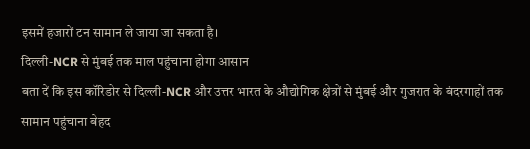इसमें हजारों टन सामान ले जाया जा सकता है।
दिल्ली-NCR से मुंबई तक माल पहुंचाना होगा आसान
बता दें कि इस कॉरिडोर से दिल्ली-NCR और उत्तर भारत के औद्योगिक क्षेत्रों से मुंबई और गुजरात के बंदरगाहों तक सामान पहुंचाना बेहद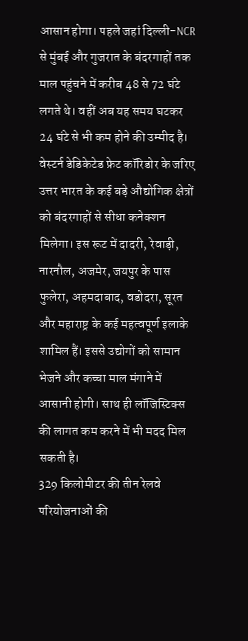आसान होगा। पहले जहां दिल्ली-NCR से मुंबई और गुजरात के बंदरगाहों तक माल पहुंचने में करीब 48 से 72 घंटे लगते थे। वहीं अब यह समय घटकर 24 घंटे से भी कम होने की उम्मीद है।
वेस्टर्न डेडिकेटेड फ्रेट कॉरिडोर के जरिए उत्तर भारत के कई बड़े औद्योगिक क्षेत्रों को बंदरगाहों से सीधा कनेक्शन मिलेगा। इस रूट में दादरी, रेवाड़ी, नारनौल, अजमेर, जयपुर के पास फुलेरा, अहमदाबाद, वडोदरा, सूरत और महाराष्ट्र के कई महत्वपूर्ण इलाके शामिल हैं। इससे उद्योगों को सामान भेजने और कच्चा माल मंगाने में आसानी होगी। साथ ही लॉजिस्टिक्स की लागत कम करने में भी मदद मिल सकती है।
329 किलोमीटर की तीन रेलवे परियोजनाओं की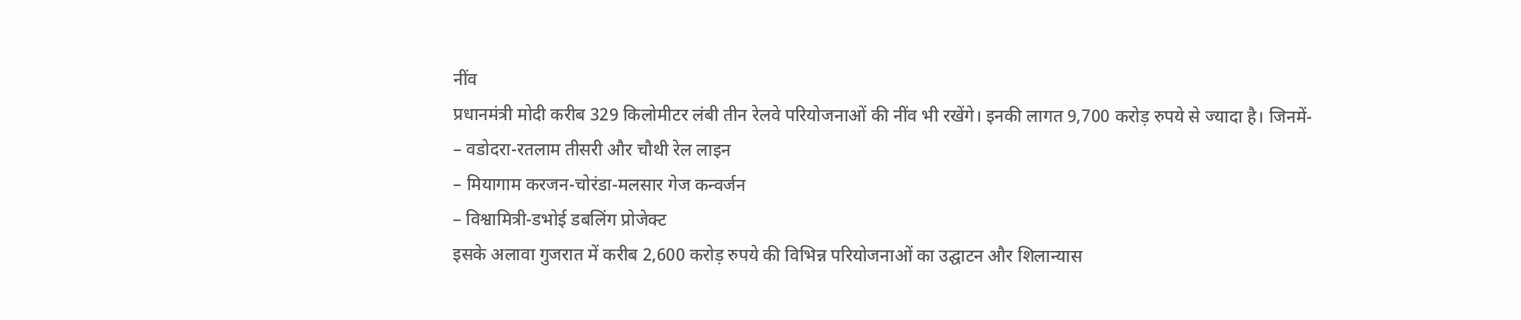नींव
प्रधानमंत्री मोदी करीब 329 किलोमीटर लंबी तीन रेलवे परियोजनाओं की नींव भी रखेंगे। इनकी लागत 9,700 करोड़ रुपये से ज्यादा है। जिनमें-
– वडोदरा-रतलाम तीसरी और चौथी रेल लाइन
– मियागाम करजन-चोरंडा-मलसार गेज कन्वर्जन
– विश्वामित्री-डभोई डबलिंग प्रोजेक्ट
इसके अलावा गुजरात में करीब 2,600 करोड़ रुपये की विभिन्न परियोजनाओं का उद्घाटन और शिलान्यास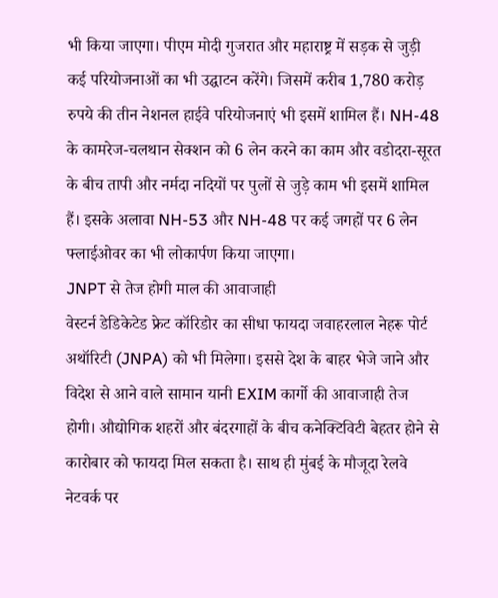भी किया जाएगा। पीएम मोदी गुजरात और महाराष्ट्र में सड़क से जुड़ी कई परियोजनाओं का भी उद्घाटन करेंगे। जिसमें करीब 1,780 करोड़ रुपये की तीन नेशनल हाईवे परियोजनाएं भी इसमें शामिल हैं। NH-48 के कामरेज-चलथान सेक्शन को 6 लेन करने का काम और वडोदरा-सूरत के बीच तापी और नर्मदा नदियों पर पुलों से जुड़े काम भी इसमें शामिल हैं। इसके अलावा NH-53 और NH-48 पर कई जगहों पर 6 लेन फ्लाईओवर का भी लोकार्पण किया जाएगा।
JNPT से तेज होगी माल की आवाजाही
वेस्टर्न डेडिकेटेड फ्रेट कॉरिडोर का सीधा फायदा जवाहरलाल नेहरू पोर्ट अथॉरिटी (JNPA) को भी मिलेगा। इससे देश के बाहर भेजे जाने और विदेश से आने वाले सामान यानी EXIM कार्गो की आवाजाही तेज होगी। औद्योगिक शहरों और बंदरगाहों के बीच कनेक्टिविटी बेहतर होने से कारोबार को फायदा मिल सकता है। साथ ही मुंबई के मौजूदा रेलवे नेटवर्क पर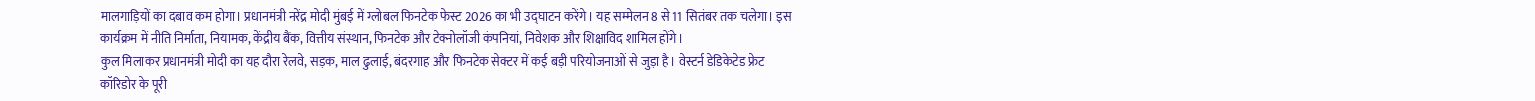मालगाड़ियों का दबाव कम होगा। प्रधानमंत्री नरेंद्र मोदी मुंबई में ग्लोबल फिनटेक फेस्ट 2026 का भी उद्घाटन करेंगे। यह सम्मेलन 8 से 11 सितंबर तक चलेगा। इस कार्यक्रम में नीति निर्माता, नियामक, केंद्रीय बैंक, वित्तीय संस्थान, फिनटेक और टेक्नोलॉजी कंपनियां, निवेशक और शिक्षाविद शामिल होंगे।
कुल मिलाकर प्रधानमंत्री मोदी का यह दौरा रेलवे, सड़क, माल ढुलाई, बंदरगाह और फिनटेक सेक्टर में कई बड़ी परियोजनाओं से जुड़ा है। वेस्टर्न डेडिकेटेड फ्रेट कॉरिडोर के पूरी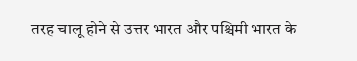तरह चालू होने से उत्तर भारत और पश्चिमी भारत के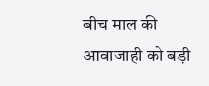बीच माल की आवाजाही को बड़ी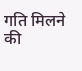गति मिलने की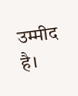उम्मीद है।